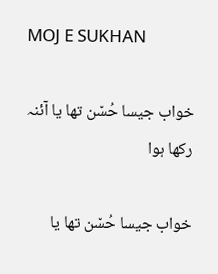MOJ E SUKHAN

خواب جیسا حُس٘ن تھا یا آئنہ رکھا ہوا

خواب جیسا حُس٘ن تھا یا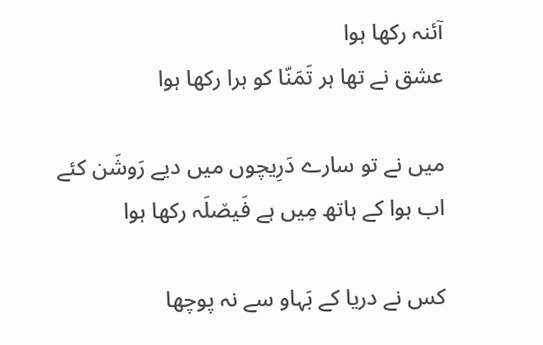آئنہ رکھا ہوا
عشق نے تھا ہر تَمَنّا کو ہرا رکھا ہوا

میں نے تو سارے دَرِیچوں میں دیے رَوشَن کئے
اب ہوا کے ہاتھ مِیں ہے فَیص٘لَہ رکھا ہوا

کس نے دریا کے بَہاو سے نہ پوچھا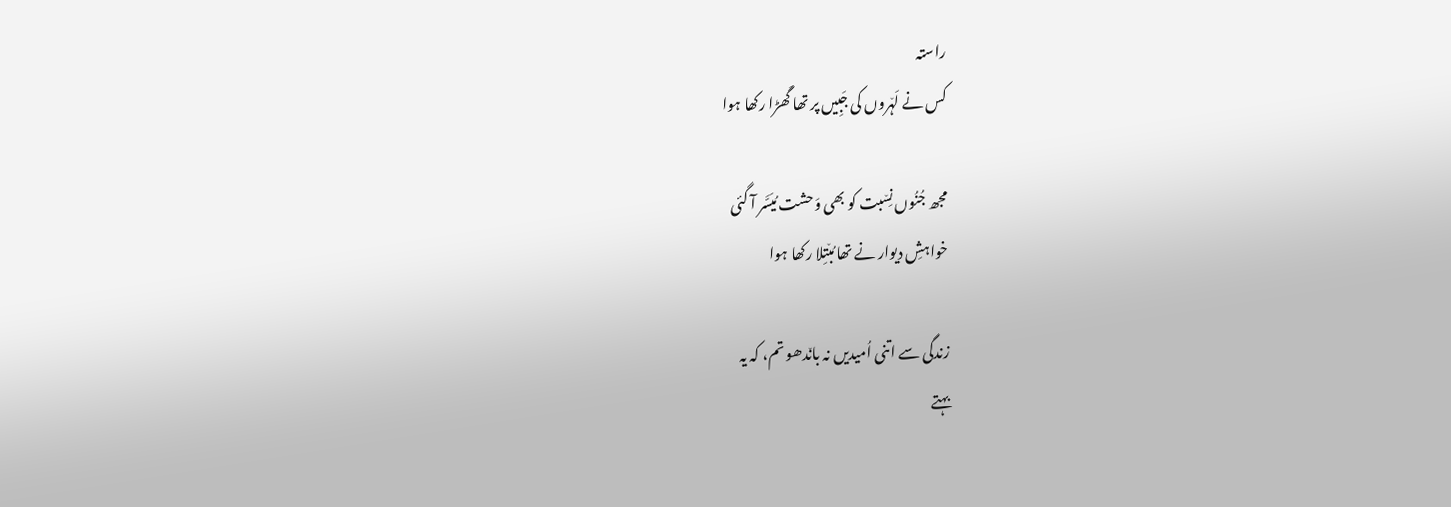راستہ
کس نے لَہ٘روں کی جَبِیں پر تھا گَھڑا رکھا ہوا

مجھ جُنُوں نِس٘بت کو بھی وَحشت مُيَسَّر آ گئی
خواہشِ دیوار نے تھا مُب٘تِلا رکھا ہوا

زندگی سے اتنی اُمیدیں نہ بان٘دھو تم، کہ یہ
بہتے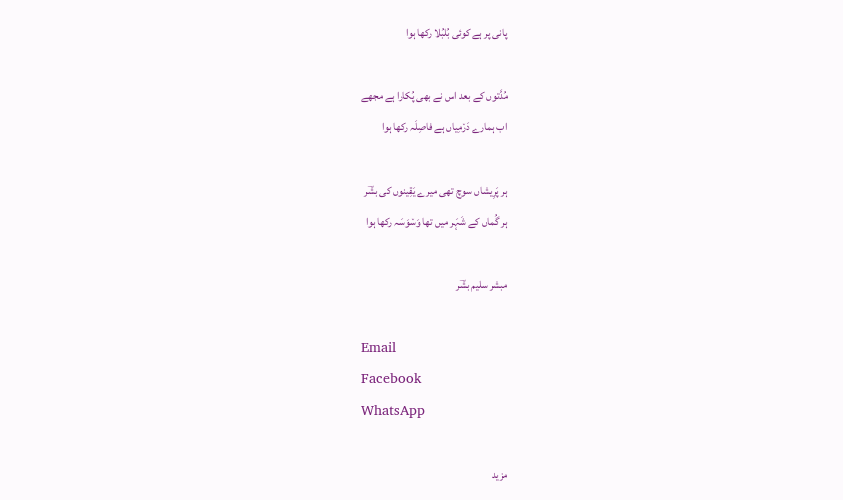پانی پر ہے کوئی بُلبُلا رکھا ہوا

مُدَّتوں کے بعد اس نے بھی پُکارا ہے مجھے
اب ہمارے دَر٘مِیاں ہے فاصِلَہ رکھا ہوا

ہر پَرِیشاں سوچ تھی میرے یَقِینوں کی بشؔر
ہر گُماں کے شَہَر میں تھا وَس٘وَسَہ رکھا ہوا

مبشر سلیم بشؔر

Email
Facebook
WhatsApp

مزید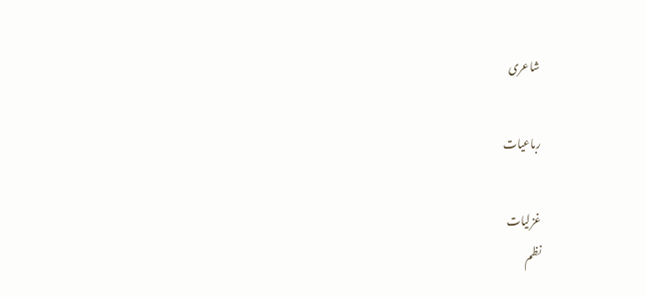شاعری

رباعیات

غزلیات
نظم